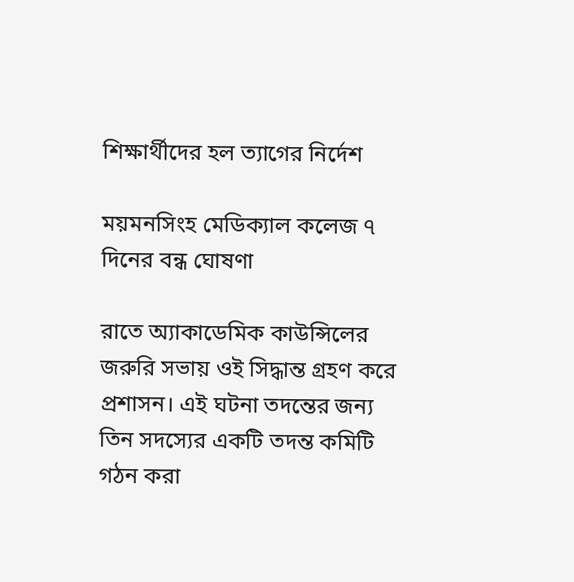শিক্ষার্থীদের হল ত্যাগের নির্দেশ

ময়মনসিংহ মেডিক‌্যাল কলেজ ৭ দিনের বন্ধ ঘোষণা

রাতে অ্যাকাডেমিক কাউন্সিলের জরুরি সভায় ওই সিদ্ধান্ত গ্রহণ করে প্রশাসন। এই ঘটনা তদন্তের জন্য তিন সদস্যের একটি তদন্ত কমিটি গঠন করা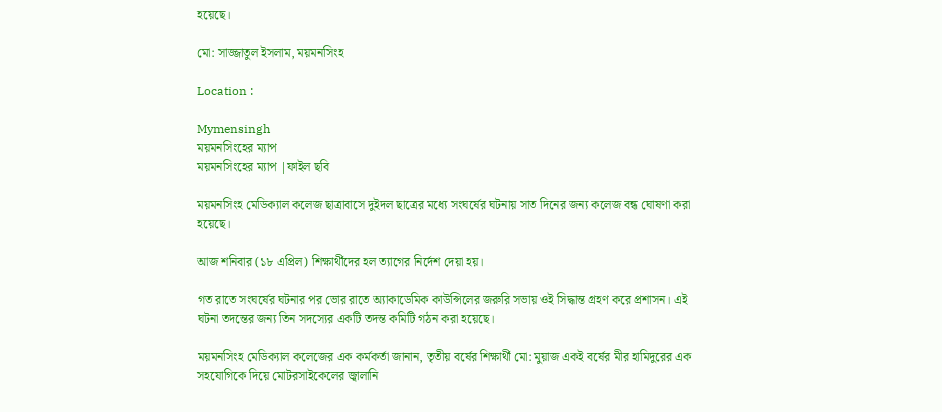হয়েছে।

মো: সাজ্জাতুল ইসলাম, ময়মনসিংহ

Location :

Mymensingh
ময়মনসিংহের ম্যাপ
ময়মনসিংহের ম্যাপ |ফাইল ছবি

ময়মনসিংহ মেডিক‌্যাল কলেজ ছাত্রাবাসে দুইদল ছাত্রের মধ্যে সংঘর্ষের ঘটনায় সাত দিনের জন্য কলেজ বন্ধ ঘোষণা করা হয়েছে।

আজ শনিবার (১৮ এপ্রিল) শিক্ষার্থীদের হল ত্যাগের নির্দেশ দেয়া হয়।

গত রাতে সংঘর্ষের ঘটনার পর ভোর রাতে অ্যাকাডেমিক কাউন্সিলের জরুরি সভায় ওই সিদ্ধান্ত গ্রহণ করে প্রশাসন। এই ঘটনা তদন্তের জন্য তিন সদস্যের একটি তদন্ত কমিটি গঠন করা হয়েছে।

ময়মনসিংহ মেডিক‌্যাল কলেজের এক কর্মকর্তা জানান, তৃতীয় বর্ষের শিক্ষার্থী মো: মুয়াজ একই বর্ষের মীর হামিদুরের এক সহযোগিকে দিয়ে মোটরসাইকেলের জ্বালানি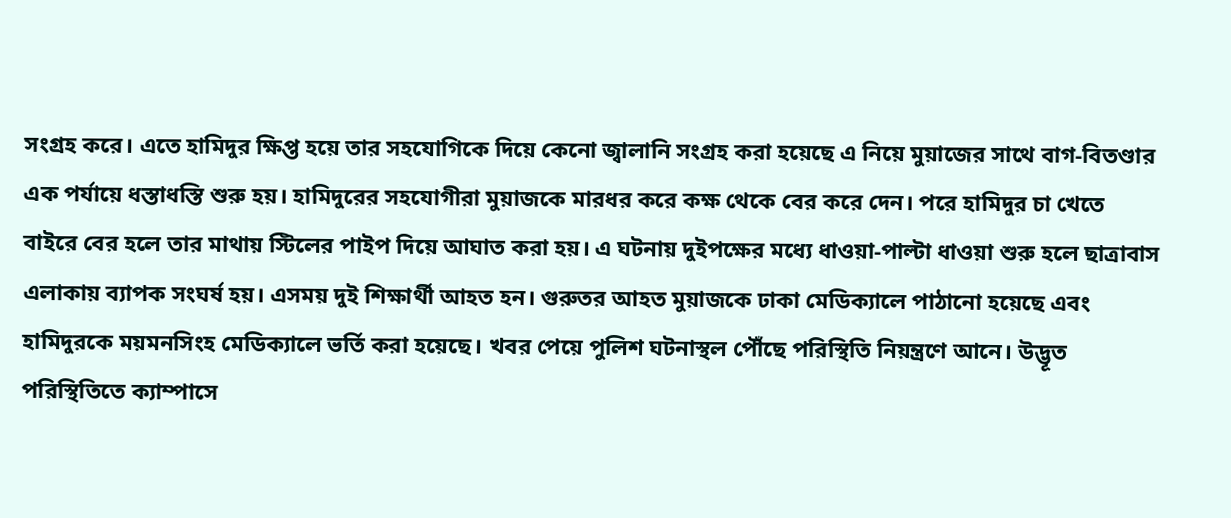সংগ্রহ করে। এতে হামিদুর ক্ষিপ্ত হয়ে তার সহযোগিকে দিয়ে কেনো জ্বালানি সংগ্রহ করা হয়েছে এ নিয়ে মুয়াজের সাথে বাগ-বিতণ্ডার এক পর্যায়ে ধস্তাধস্তি শুরু হয়। হামিদুরের সহযোগীরা মুয়াজকে মারধর করে কক্ষ থেকে বের করে দেন। পরে হামিদুর চা খেতে বাইরে বের হলে তার মাথায় স্টিলের পাইপ দিয়ে আঘাত করা হয়। এ ঘটনায় দুইপক্ষের মধ্যে ধাওয়া-পাল্টা ধাওয়া শুরু হলে ছাত্রাবাস এলাকায় ব্যাপক সংঘর্ষ হয়। এসময় দুই শিক্ষার্থী আহত হন। গুরুতর আহত মুয়াজকে ঢাকা মেডিক্যালে পাঠানো হয়েছে এবং হামিদুরকে ময়মনসিংহ মেডিক‌্যালে ভর্তি করা হয়েছে। খবর পেয়ে পুলিশ ঘটনাস্থল পৌঁছে পরিস্থিতি নিয়ন্ত্রণে আনে। উদ্ভূত পরিস্থিতিতে ক্যাম্পাসে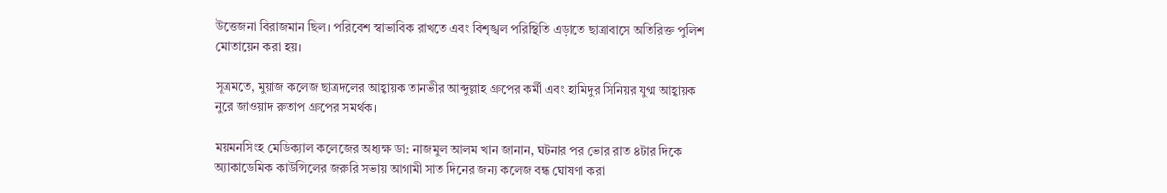উত্তেজনা বিরাজমান ছিল। পরিবেশ স্বাভাবিক রাখতে এবং বিশৃঙ্খল পরিস্থিতি এড়াতে ছাত্রাবাসে অতিরিক্ত পুলিশ মোতায়েন করা হয়।

সূত্রমতে, মুয়াজ কলেজ ছাত্রদলের আহ্বায়ক তানভীর আব্দুল্লাহ গ্রুপের কর্মী এবং হামিদুর সিনিয়র যুগ্ম আহ্বায়ক নুরে জাওয়াদ রুতাপ গ্রুপের সমর্থক।

ময়মনসিংহ মেডিক‌্যাল কলেজের অধ্যক্ষ ডা: নাজমুল আলম খান জানান, ঘটনার পর ভোর রাত ৪টার দিকে অ্যাকাডেমিক কাউন্সিলের জরুরি সভায় আগামী সাত দিনের জন্য কলেজ বন্ধ ঘোষণা করা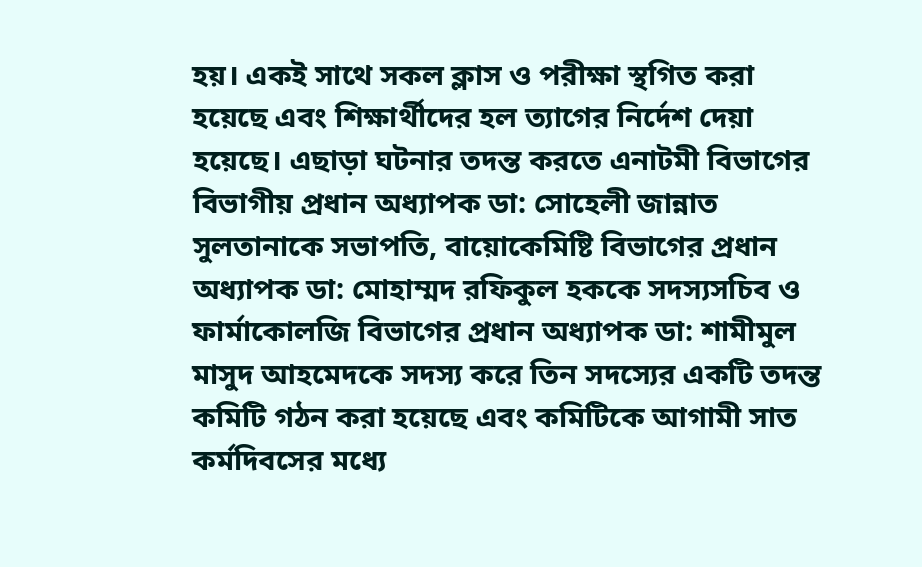হয়। একই সাথে সকল ক্লাস ও পরীক্ষা স্থগিত করা হয়েছে এবং শিক্ষার্থীদের হল ত্যাগের নির্দেশ দেয়া হয়েছে। এছাড়া ঘটনার তদন্ত করতে এনাটমী বিভাগের বিভাগীয় প্রধান অধ্যাপক ডা: সোহেলী জান্নাত সুলতানাকে সভাপতি, বায়োকেমিষ্টি বিভাগের প্রধান অধ্যাপক ডা: মোহাম্মদ রফিকুল হককে সদস্যসচিব ও ফার্মাকোলজি বিভাগের প্রধান অধ্যাপক ডা: শামীমুল মাসুদ আহমেদকে সদস্য করে তিন সদস্যের একটি তদন্ত কমিটি গঠন করা হয়েছে এবং কমিটিকে আগামী সাত কর্মদিবসের মধ্যে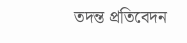তদন্ত প্রতিবেদন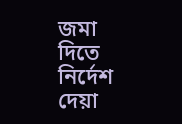জমা দিতে নির্দেশ দেয়া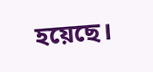হয়েছে।